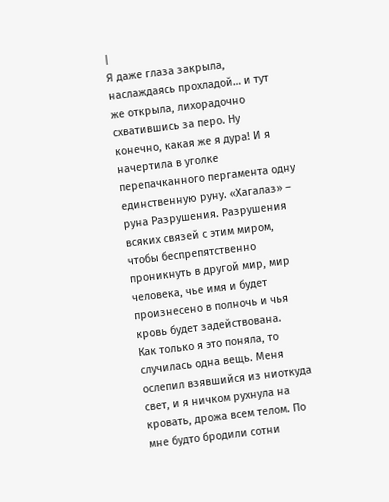|
Я даже глаза закрыла, наслаждаясь прохладой… и тут же открыла, лихорадочно схватившись за перо. Ну конечно, какая же я дура! И я начертила в уголке перепачканного пергамента одну единственную руну. «Хагалаз» – руна Разрушения. Разрушения всяких связей с этим миром, чтобы беспрепятственно проникнуть в другой мир, мир человека, чье имя и будет произнесено в полночь и чья кровь будет задействована.
Как только я это поняла, то случилась одна вещь. Меня ослепил взявшийся из ниоткуда свет, и я ничком рухнула на кровать, дрожа всем телом. По мне будто бродили сотни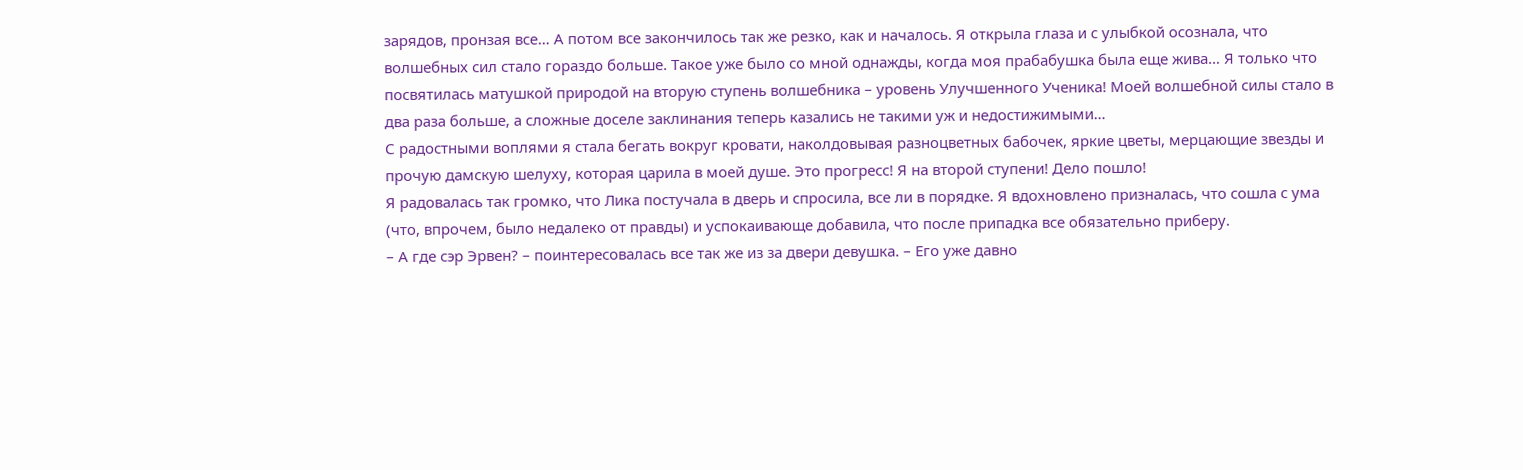зарядов, пронзая все… А потом все закончилось так же резко, как и началось. Я открыла глаза и с улыбкой осознала, что волшебных сил стало гораздо больше. Такое уже было со мной однажды, когда моя прабабушка была еще жива… Я только что посвятилась матушкой природой на вторую ступень волшебника – уровень Улучшенного Ученика! Моей волшебной силы стало в два раза больше, а сложные доселе заклинания теперь казались не такими уж и недостижимыми…
С радостными воплями я стала бегать вокруг кровати, наколдовывая разноцветных бабочек, яркие цветы, мерцающие звезды и прочую дамскую шелуху, которая царила в моей душе. Это прогресс! Я на второй ступени! Дело пошло!
Я радовалась так громко, что Лика постучала в дверь и спросила, все ли в порядке. Я вдохновлено призналась, что сошла с ума (что, впрочем, было недалеко от правды) и успокаивающе добавила, что после припадка все обязательно приберу.
– А где сэр Эрвен? – поинтересовалась все так же из за двери девушка. – Его уже давно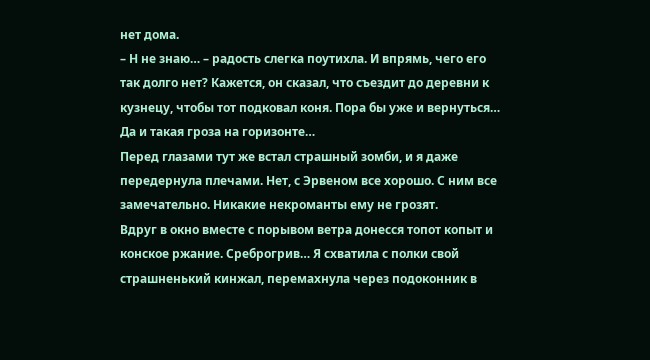нет дома.
– Н не знаю… – радость слегка поутихла. И впрямь, чего его так долго нет? Кажется, он сказал, что съездит до деревни к кузнецу, чтобы тот подковал коня. Пора бы уже и вернуться… Да и такая гроза на горизонте…
Перед глазами тут же встал страшный зомби, и я даже передернула плечами. Нет, с Эрвеном все хорошо. С ним все замечательно. Никакие некроманты ему не грозят.
Вдруг в окно вместе с порывом ветра донесся топот копыт и конское ржание. Среброгрив… Я схватила с полки свой страшненький кинжал, перемахнула через подоконник в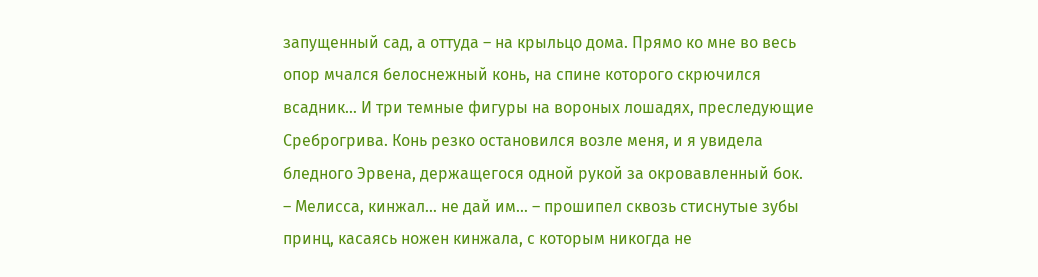запущенный сад, а оттуда – на крыльцо дома. Прямо ко мне во весь опор мчался белоснежный конь, на спине которого скрючился всадник… И три темные фигуры на вороных лошадях, преследующие Среброгрива. Конь резко остановился возле меня, и я увидела бледного Эрвена, держащегося одной рукой за окровавленный бок.
– Мелисса, кинжал… не дай им… – прошипел сквозь стиснутые зубы принц, касаясь ножен кинжала, с которым никогда не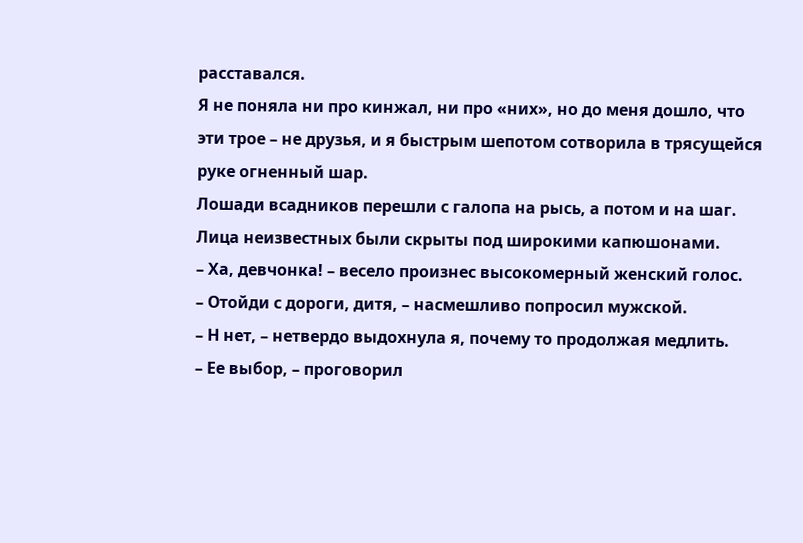расставался.
Я не поняла ни про кинжал, ни про «них», но до меня дошло, что эти трое – не друзья, и я быстрым шепотом сотворила в трясущейся руке огненный шар.
Лошади всадников перешли с галопа на рысь, а потом и на шаг. Лица неизвестных были скрыты под широкими капюшонами.
– Ха, девчонка! – весело произнес высокомерный женский голос.
– Отойди с дороги, дитя, – насмешливо попросил мужской.
– Н нет, – нетвердо выдохнула я, почему то продолжая медлить.
– Ее выбор, – проговорил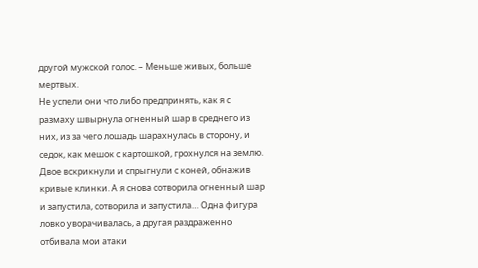другой мужской голос. – Меньше живых, больше мертвых.
Не успели они что либо предпринять, как я с размаху швырнула огненный шар в среднего из них, из за чего лошадь шарахнулась в сторону, и седок, как мешок с картошкой, грохнулся на землю. Двое вскрикнули и спрыгнули с коней, обнажив кривые клинки. А я снова сотворила огненный шар и запустила, сотворила и запустила… Одна фигура ловко уворачивалась, а другая раздраженно отбивала мои атаки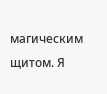магическим щитом. Я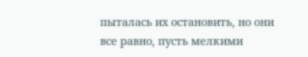пыталась их остановить, но они все равно, пусть мелкими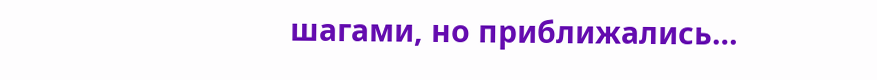шагами, но приближались…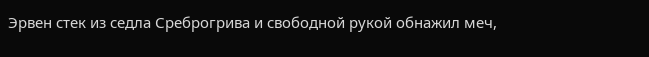Эрвен стек из седла Среброгрива и свободной рукой обнажил меч,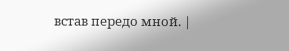встав передо мной. |